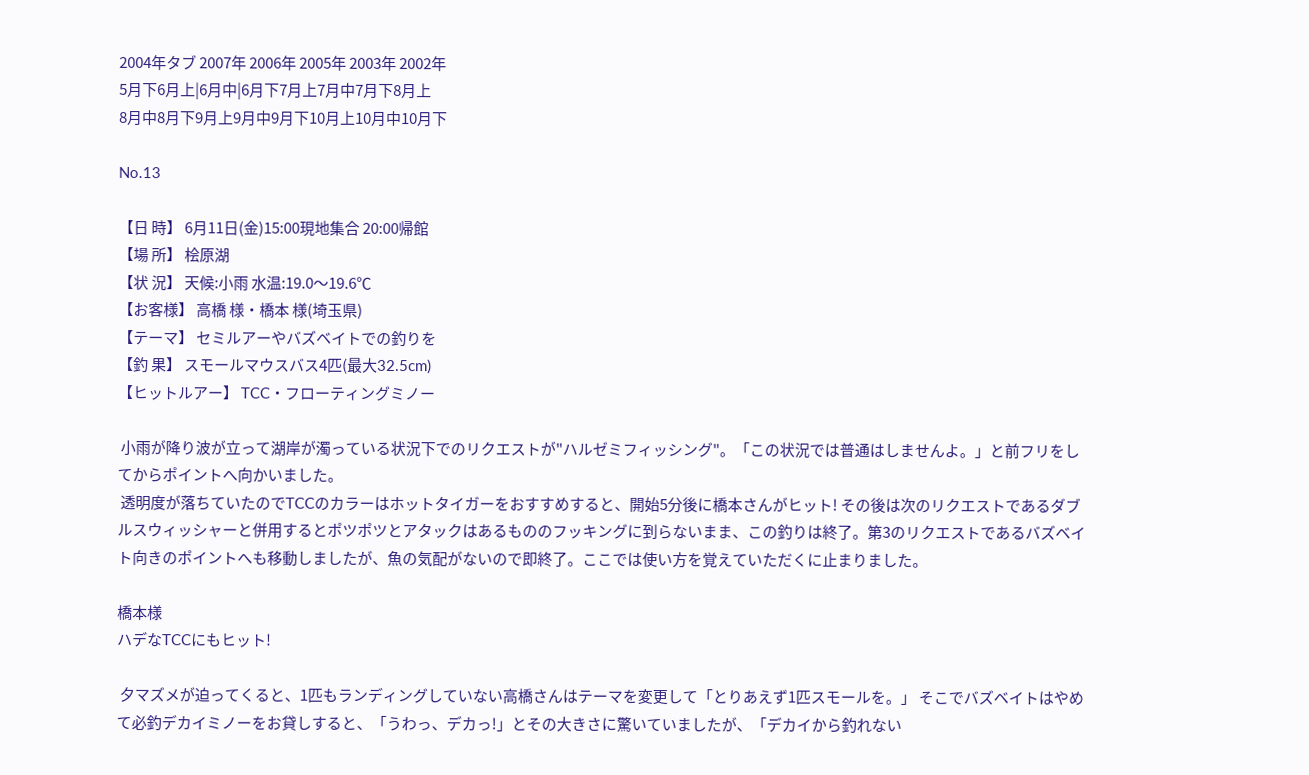2004年タブ 2007年 2006年 2005年 2003年 2002年
5月下6月上|6月中|6月下7月上7月中7月下8月上
8月中8月下9月上9月中9月下10月上10月中10月下

No.13

【日 時】 6月11日(金)15:00現地集合 20:00帰館
【場 所】 桧原湖
【状 況】 天候:小雨 水温:19.0〜19.6℃
【お客様】 高橋 様・橋本 様(埼玉県)
【テーマ】 セミルアーやバズベイトでの釣りを
【釣 果】 スモールマウスバス4匹(最大32.5cm)
【ヒットルアー】 TCC・フローティングミノー

 小雨が降り波が立って湖岸が濁っている状況下でのリクエストが"ハルゼミフィッシング"。「この状況では普通はしませんよ。」と前フリをしてからポイントへ向かいました。
 透明度が落ちていたのでTCCのカラーはホットタイガーをおすすめすると、開始5分後に橋本さんがヒット! その後は次のリクエストであるダブルスウィッシャーと併用するとポツポツとアタックはあるもののフッキングに到らないまま、この釣りは終了。第3のリクエストであるバズベイト向きのポイントへも移動しましたが、魚の気配がないので即終了。ここでは使い方を覚えていただくに止まりました。

橋本様
ハデなTCCにもヒット!

 夕マズメが迫ってくると、1匹もランディングしていない高橋さんはテーマを変更して「とりあえず1匹スモールを。」 そこでバズベイトはやめて必釣デカイミノーをお貸しすると、「うわっ、デカっ!」とその大きさに驚いていましたが、「デカイから釣れない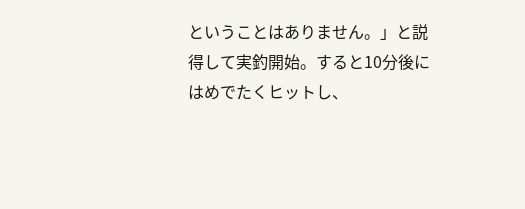ということはありません。」と説得して実釣開始。すると10分後にはめでたくヒットし、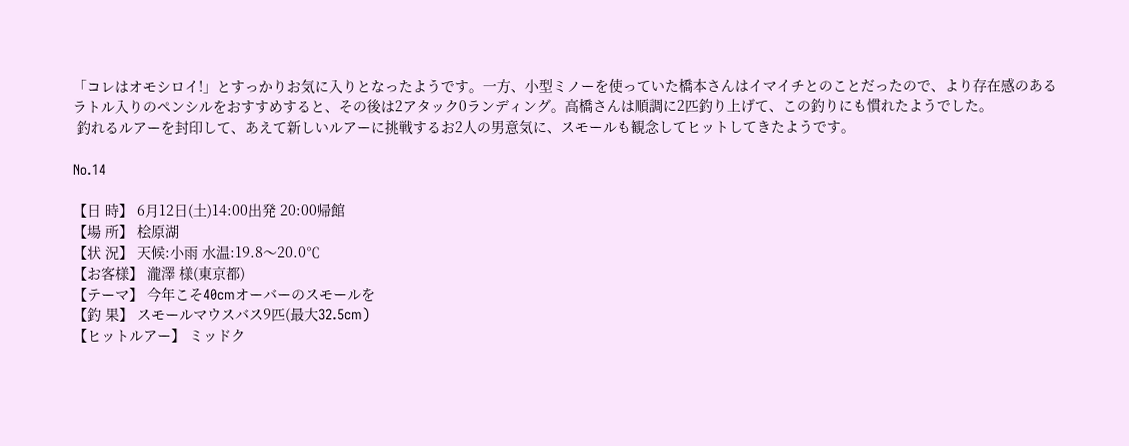「コレはオモシロイ!」とすっかりお気に入りとなったようです。一方、小型ミノーを使っていた橋本さんはイマイチとのことだったので、より存在感のあるラトル入りのペンシルをおすすめすると、その後は2アタック0ランディング。高橋さんは順調に2匹釣り上げて、この釣りにも慣れたようでした。
 釣れるルアーを封印して、あえて新しいルアーに挑戦するお2人の男意気に、スモールも観念してヒットしてきたようです。

No.14

【日 時】 6月12日(土)14:00出発 20:00帰館
【場 所】 桧原湖
【状 況】 天候:小雨 水温:19.8〜20.0℃
【お客様】 瀧澤 様(東京都)
【テーマ】 今年こそ40cmオーバーのスモールを
【釣 果】 スモールマウスバス9匹(最大32.5cm)
【ヒットルアー】 ミッドク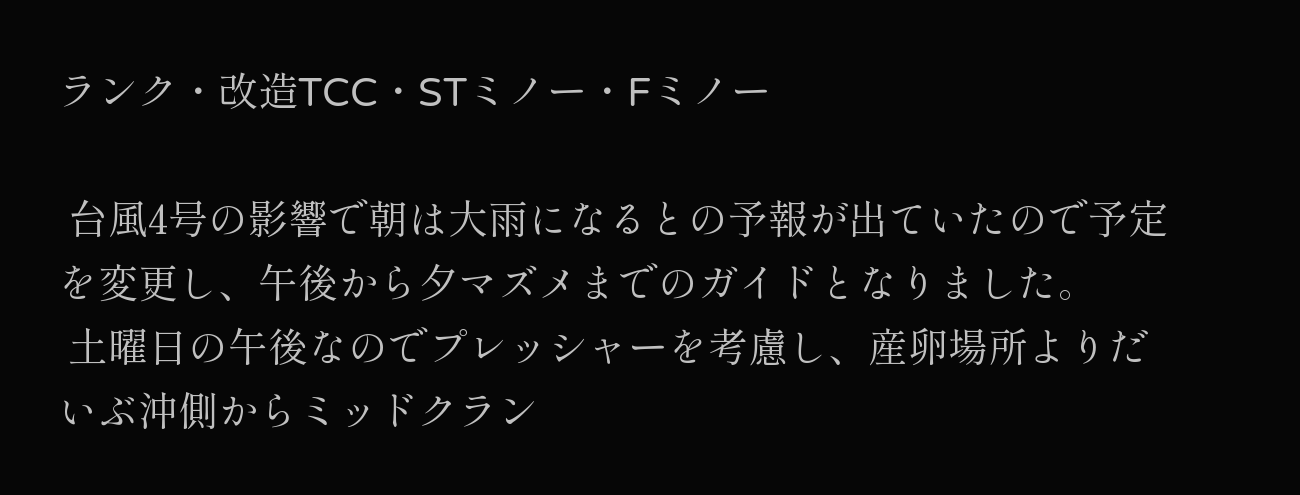ランク・改造TCC・STミノー・Fミノー

 台風4号の影響で朝は大雨になるとの予報が出ていたので予定を変更し、午後から夕マズメまでのガイドとなりました。
 土曜日の午後なのでプレッシャーを考慮し、産卵場所よりだいぶ沖側からミッドクラン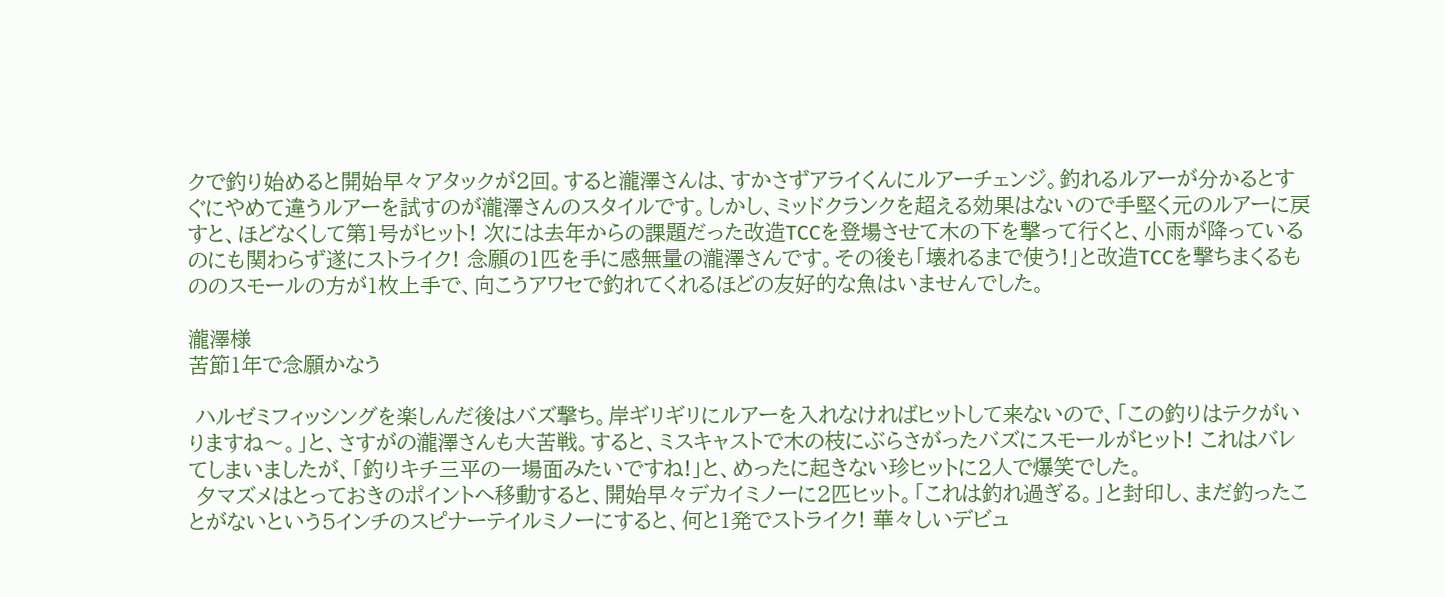クで釣り始めると開始早々アタックが2回。すると瀧澤さんは、すかさずアライくんにルアーチェンジ。釣れるルアーが分かるとすぐにやめて違うルアーを試すのが瀧澤さんのスタイルです。しかし、ミッドクランクを超える効果はないので手堅く元のルアーに戻すと、ほどなくして第1号がヒット! 次には去年からの課題だった改造TCCを登場させて木の下を撃って行くと、小雨が降っているのにも関わらず遂にストライク! 念願の1匹を手に感無量の瀧澤さんです。その後も「壊れるまで使う!」と改造TCCを撃ちまくるもののスモールの方が1枚上手で、向こうアワセで釣れてくれるほどの友好的な魚はいませんでした。

瀧澤様
苦節1年で念願かなう

 ハルゼミフィッシングを楽しんだ後はバズ撃ち。岸ギリギリにルアーを入れなければヒットして来ないので、「この釣りはテクがいりますね〜。」と、さすがの瀧澤さんも大苦戦。すると、ミスキャストで木の枝にぶらさがったバズにスモールがヒット! これはバレてしまいましたが、「釣りキチ三平の一場面みたいですね!」と、めったに起きない珍ヒットに2人で爆笑でした。
 夕マズメはとっておきのポイントへ移動すると、開始早々デカイミノーに2匹ヒット。「これは釣れ過ぎる。」と封印し、まだ釣ったことがないという5インチのスピナーテイルミノーにすると、何と1発でストライク! 華々しいデビュ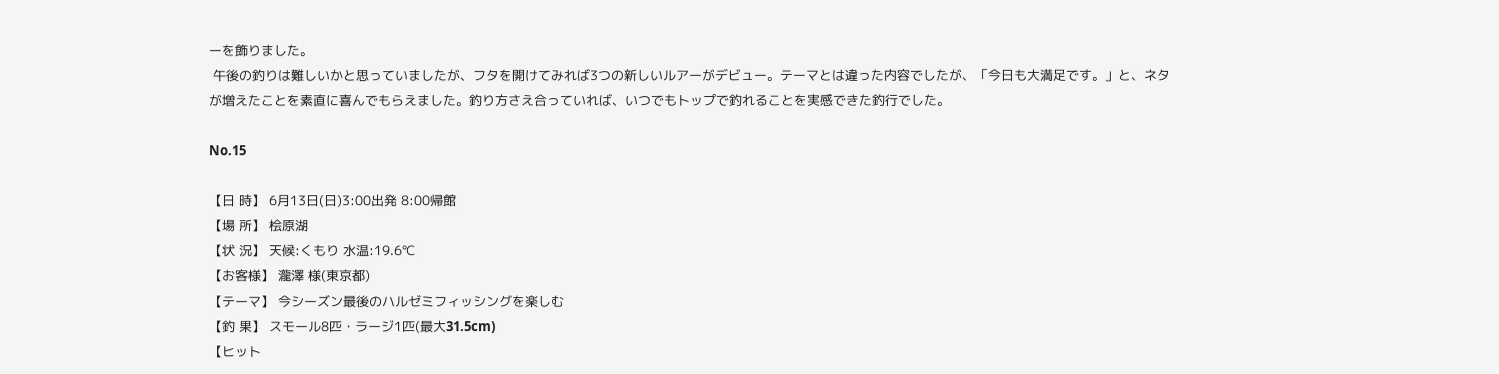ーを飾りました。
 午後の釣りは難しいかと思っていましたが、フタを開けてみれば3つの新しいルアーがデビュー。テーマとは違った内容でしたが、「今日も大満足です。」と、ネタが増えたことを素直に喜んでもらえました。釣り方さえ合っていれば、いつでもトップで釣れることを実感できた釣行でした。

No.15

【日 時】 6月13日(日)3:00出発 8:00帰館
【場 所】 桧原湖
【状 況】 天候:くもり 水温:19.6℃
【お客様】 瀧澤 様(東京都)
【テーマ】 今シーズン最後のハルゼミフィッシングを楽しむ
【釣 果】 スモール8匹・ラージ1匹(最大31.5cm)
【ヒット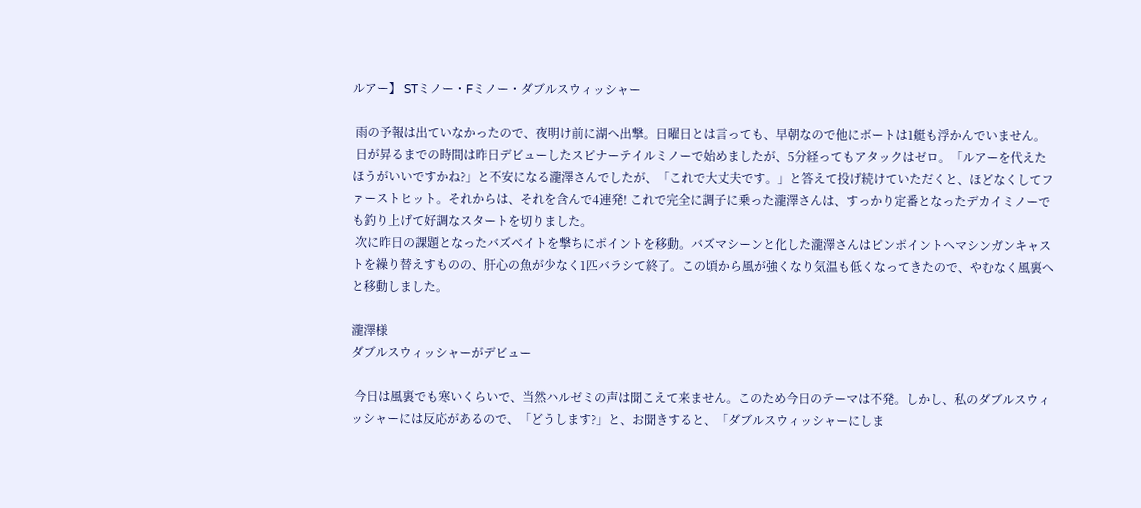ルアー】 STミノー・Fミノー・ダブルスウィッシャー

 雨の予報は出ていなかったので、夜明け前に湖へ出撃。日曜日とは言っても、早朝なので他にボートは1艇も浮かんでいません。
 日が昇るまでの時間は昨日デビューしたスピナーテイルミノーで始めましたが、5分経ってもアタックはゼロ。「ルアーを代えたほうがいいですかね?」と不安になる瀧澤さんでしたが、「これで大丈夫です。」と答えて投げ続けていただくと、ほどなくしてファーストヒット。それからは、それを含んで4連発! これで完全に調子に乗った瀧澤さんは、すっかり定番となったデカイミノーでも釣り上げて好調なスタートを切りました。
 次に昨日の課題となったバズベイトを撃ちにポイントを移動。バズマシーンと化した瀧澤さんはピンポイントへマシンガンキャストを繰り替えすものの、肝心の魚が少なく1匹バラシて終了。この頃から風が強くなり気温も低くなってきたので、やむなく風裏へと移動しました。

瀧澤様
ダブルスウィッシャーがデビュー

 今日は風裏でも寒いくらいで、当然ハルゼミの声は聞こえて来ません。このため今日のテーマは不発。しかし、私のダブルスウィッシャーには反応があるので、「どうします?」と、お聞きすると、「ダブルスウィッシャーにしま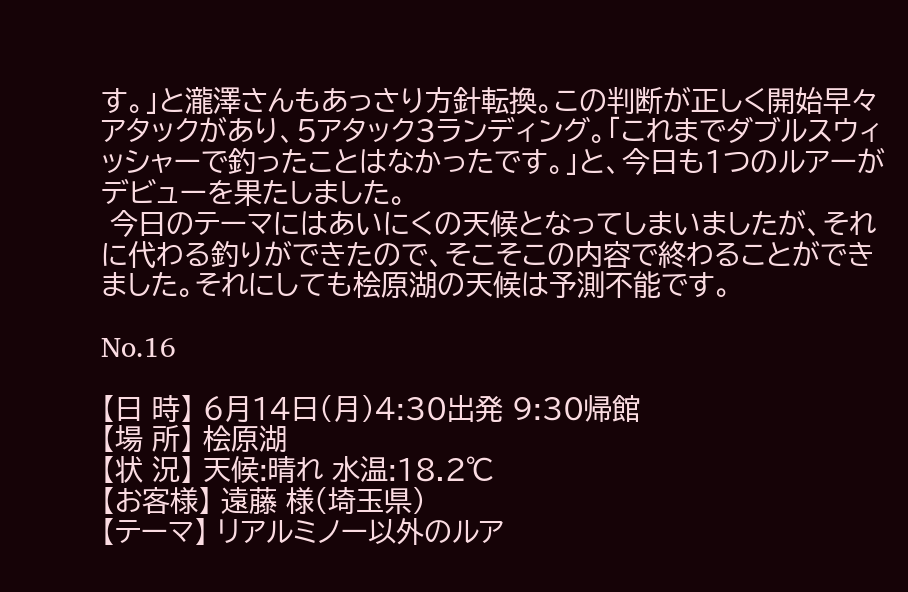す。」と瀧澤さんもあっさり方針転換。この判断が正しく開始早々アタックがあり、5アタック3ランディング。「これまでダブルスウィッシャーで釣ったことはなかったです。」と、今日も1つのルアーがデビューを果たしました。
 今日のテーマにはあいにくの天候となってしまいましたが、それに代わる釣りができたので、そこそこの内容で終わることができました。それにしても桧原湖の天候は予測不能です。

No.16

【日 時】 6月14日(月)4:30出発 9:30帰館
【場 所】 桧原湖
【状 況】 天候:晴れ 水温:18.2℃
【お客様】 遠藤 様(埼玉県)
【テーマ】 リアルミノー以外のルア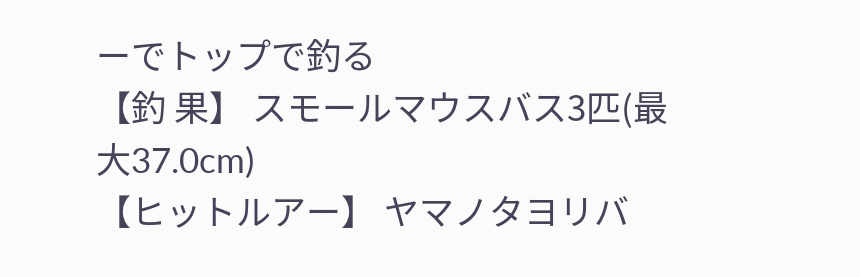ーでトップで釣る
【釣 果】 スモールマウスバス3匹(最大37.0cm)
【ヒットルアー】 ヤマノタヨリバ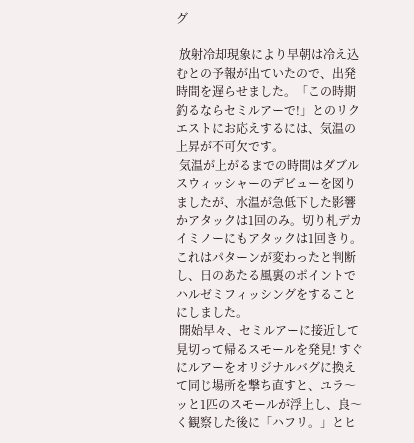グ

 放射冷却現象により早朝は冷え込むとの予報が出ていたので、出発時間を遅らせました。「この時期釣るならセミルアーで!」とのリクエストにお応えするには、気温の上昇が不可欠です。
 気温が上がるまでの時間はダブルスウィッシャーのデビューを図りましたが、水温が急低下した影響かアタックは1回のみ。切り札デカイミノーにもアタックは1回きり。これはパターンが変わったと判断し、日のあたる風裏のポイントでハルゼミフィッシングをすることにしました。
 開始早々、セミルアーに接近して見切って帰るスモールを発見! すぐにルアーをオリジナルバグに換えて同じ場所を撃ち直すと、ユラ〜ッと1匹のスモールが浮上し、良〜く観察した後に「ハフリ。」とヒ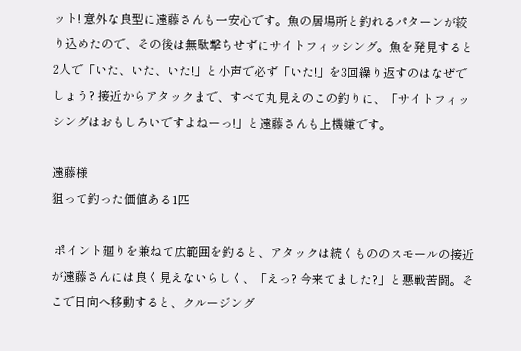ット! 意外な良型に遠藤さんも一安心です。魚の居場所と釣れるパターンが絞り込めたので、その後は無駄撃ちせずにサイトフィッシング。魚を発見すると2人で「いた、いた、いた!」と小声で必ず「いた!」を3回繰り返すのはなぜでしょう? 接近からアタックまで、すべて丸見えのこの釣りに、「サイトフィッシングはおもしろいですよねーっ!」と遠藤さんも上機嫌です。

遠藤様
狙って釣った価値ある1匹

 ポイント廻りを兼ねて広範囲を釣ると、アタックは続くもののスモールの接近が遠藤さんには良く見えないらしく、「えっ? 今来てました?」と悪戦苦闘。そこで日向へ移動すると、クルージング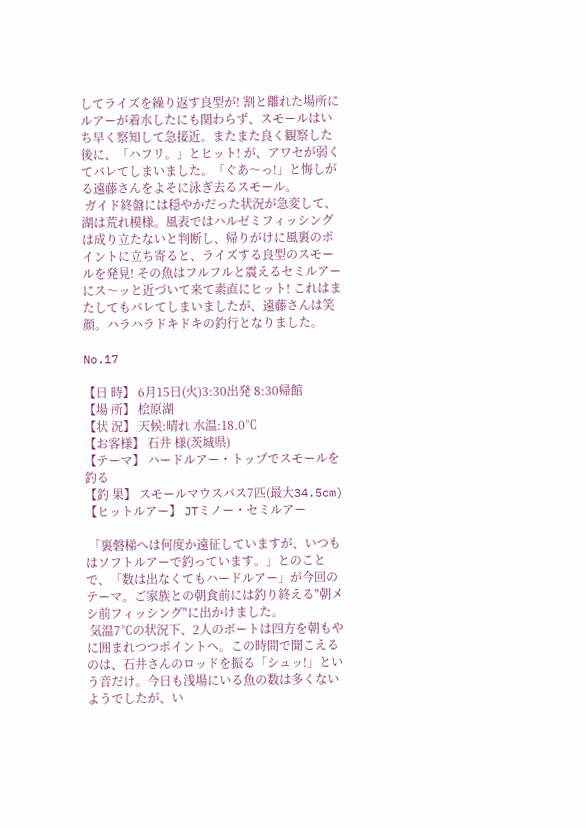してライズを繰り返す良型が! 割と離れた場所にルアーが着水したにも関わらず、スモールはいち早く察知して急接近。またまた良く観察した後に、「ハフリ。」とヒット! が、アワセが弱くてバレてしまいました。「ぐあ〜っ!」と悔しがる遠藤さんをよそに泳ぎ去るスモール。
 ガイド終盤には穏やかだった状況が急変して、湖は荒れ模様。風表ではハルゼミフィッシングは成り立たないと判断し、帰りがけに風裏のポイントに立ち寄ると、ライズする良型のスモールを発見! その魚はフルフルと震えるセミルアーにス〜ッと近づいて来て素直にヒット! これはまたしてもバレてしまいましたが、遠藤さんは笑顔。ハラハラドキドキの釣行となりました。

No.17

【日 時】 6月15日(火)3:30出発 8:30帰館
【場 所】 桧原湖
【状 況】 天候:晴れ 水温:18.0℃
【お客様】 石井 様(茨城県)
【テーマ】 ハードルアー・トップでスモールを釣る
【釣 果】 スモールマウスバス7匹(最大34.5cm)
【ヒットルアー】 JTミノー・セミルアー

 「裏磐梯へは何度か遠征していますが、いつもはソフトルアーで釣っています。」とのことで、「数は出なくてもハードルアー」が今回のテーマ。ご家族との朝食前には釣り終える"朝メシ前フィッシング"に出かけました。
 気温7℃の状況下、2人のボートは四方を朝もやに囲まれつつポイントへ。この時間で聞こえるのは、石井さんのロッドを振る「シュッ!」という音だけ。今日も浅場にいる魚の数は多くないようでしたが、い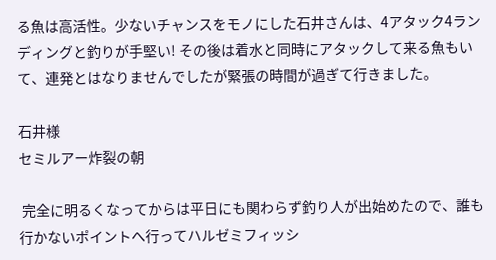る魚は高活性。少ないチャンスをモノにした石井さんは、4アタック4ランディングと釣りが手堅い! その後は着水と同時にアタックして来る魚もいて、連発とはなりませんでしたが緊張の時間が過ぎて行きました。

石井様
セミルアー炸裂の朝

 完全に明るくなってからは平日にも関わらず釣り人が出始めたので、誰も行かないポイントへ行ってハルゼミフィッシ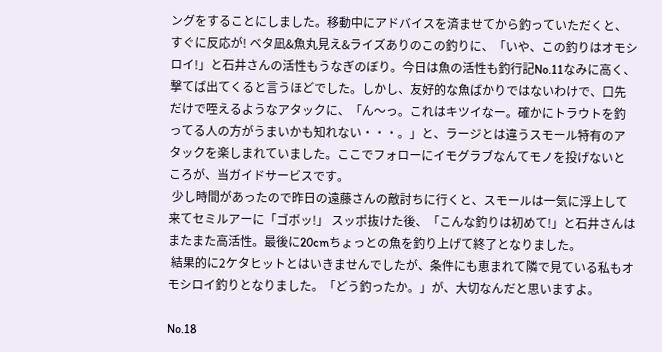ングをすることにしました。移動中にアドバイスを済ませてから釣っていただくと、すぐに反応が! ベタ凪&魚丸見え&ライズありのこの釣りに、「いや、この釣りはオモシロイ!」と石井さんの活性もうなぎのぼり。今日は魚の活性も釣行記No.11なみに高く、撃てば出てくると言うほどでした。しかし、友好的な魚ばかりではないわけで、口先だけで咥えるようなアタックに、「ん〜っ。これはキツイなー。確かにトラウトを釣ってる人の方がうまいかも知れない・・・。」と、ラージとは違うスモール特有のアタックを楽しまれていました。ここでフォローにイモグラブなんてモノを投げないところが、当ガイドサービスです。
 少し時間があったので昨日の遠藤さんの敵討ちに行くと、スモールは一気に浮上して来てセミルアーに「ゴボッ!」 スッポ抜けた後、「こんな釣りは初めて!」と石井さんはまたまた高活性。最後に20cmちょっとの魚を釣り上げて終了となりました。
 結果的に2ケタヒットとはいきませんでしたが、条件にも恵まれて隣で見ている私もオモシロイ釣りとなりました。「どう釣ったか。」が、大切なんだと思いますよ。

No.18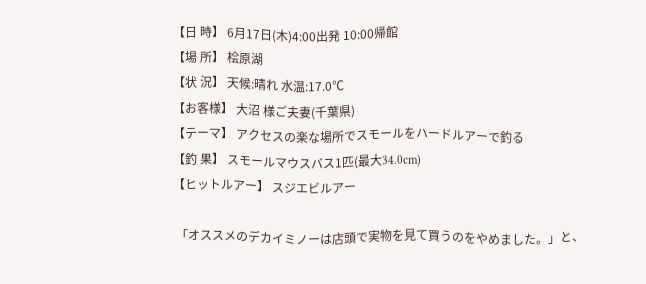【日 時】 6月17日(木)4:00出発 10:00帰館
【場 所】 桧原湖
【状 況】 天候:晴れ 水温:17.0℃
【お客様】 大沼 様ご夫妻(千葉県)
【テーマ】 アクセスの楽な場所でスモールをハードルアーで釣る
【釣 果】 スモールマウスバス1匹(最大34.0cm)
【ヒットルアー】 スジエビルアー

 「オススメのデカイミノーは店頭で実物を見て買うのをやめました。」と、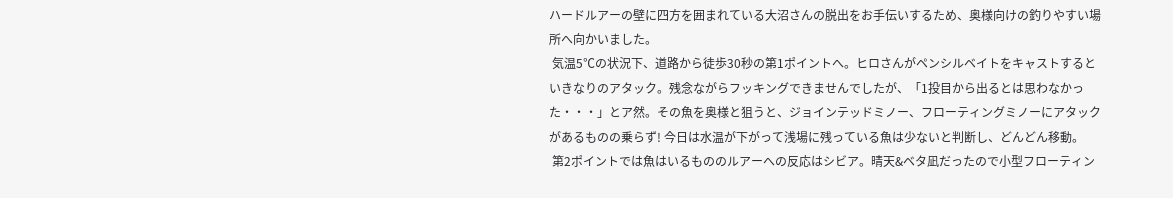ハードルアーの壁に四方を囲まれている大沼さんの脱出をお手伝いするため、奥様向けの釣りやすい場所へ向かいました。
 気温5℃の状況下、道路から徒歩30秒の第1ポイントへ。ヒロさんがペンシルベイトをキャストするといきなりのアタック。残念ながらフッキングできませんでしたが、「1投目から出るとは思わなかった・・・」とア然。その魚を奥様と狙うと、ジョインテッドミノー、フローティングミノーにアタックがあるものの乗らず! 今日は水温が下がって浅場に残っている魚は少ないと判断し、どんどん移動。
 第2ポイントでは魚はいるもののルアーへの反応はシビア。晴天&ベタ凪だったので小型フローティン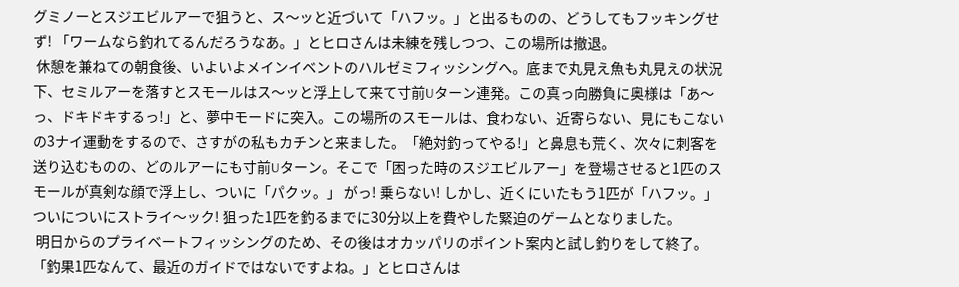グミノーとスジエビルアーで狙うと、ス〜ッと近づいて「ハフッ。」と出るものの、どうしてもフッキングせず! 「ワームなら釣れてるんだろうなあ。」とヒロさんは未練を残しつつ、この場所は撤退。
 休憩を兼ねての朝食後、いよいよメインイベントのハルゼミフィッシングへ。底まで丸見え魚も丸見えの状況下、セミルアーを落すとスモールはス〜ッと浮上して来て寸前Uターン連発。この真っ向勝負に奥様は「あ〜っ、ドキドキするっ!」と、夢中モードに突入。この場所のスモールは、食わない、近寄らない、見にもこないの3ナイ運動をするので、さすがの私もカチンと来ました。「絶対釣ってやる!」と鼻息も荒く、次々に刺客を送り込むものの、どのルアーにも寸前Uターン。そこで「困った時のスジエビルアー」を登場させると1匹のスモールが真剣な顔で浮上し、ついに「パクッ。」 がっ! 乗らない! しかし、近くにいたもう1匹が「ハフッ。」 ついについにストライ〜ック! 狙った1匹を釣るまでに30分以上を費やした緊迫のゲームとなりました。
 明日からのプライベートフィッシングのため、その後はオカッパリのポイント案内と試し釣りをして終了。「釣果1匹なんて、最近のガイドではないですよね。」とヒロさんは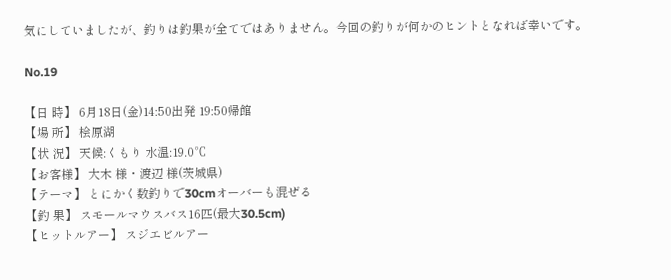気にしていましたが、釣りは釣果が全てではありません。今回の釣りが何かのヒントとなれば幸いです。

No.19

【日 時】 6月18日(金)14:50出発 19:50帰館
【場 所】 桧原湖
【状 況】 天候:くもり 水温:19.0℃
【お客様】 大木 様・渡辺 様(茨城県)
【テーマ】 とにかく数釣りで30cmオーバーも混ぜる
【釣 果】 スモールマウスバス16匹(最大30.5cm)
【ヒットルアー】 スジエビルアー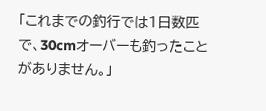「これまでの釣行では1日数匹で、30cmオーバーも釣ったことがありません。」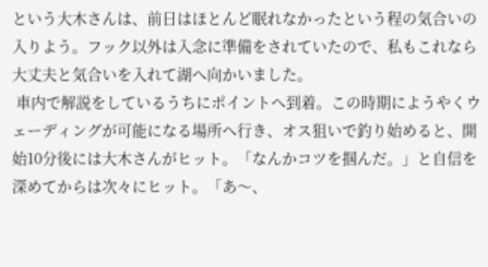という大木さんは、前日はほとんど眠れなかったという程の気合いの入りよう。フック以外は入念に準備をされていたので、私もこれなら大丈夫と気合いを入れて湖へ向かいました。
 車内で解説をしているうちにポイントへ到着。この時期にようやくウェーディングが可能になる場所へ行き、オス狙いで釣り始めると、開始10分後には大木さんがヒット。「なんかコツを掴んだ。」と自信を深めてからは次々にヒット。「あ〜、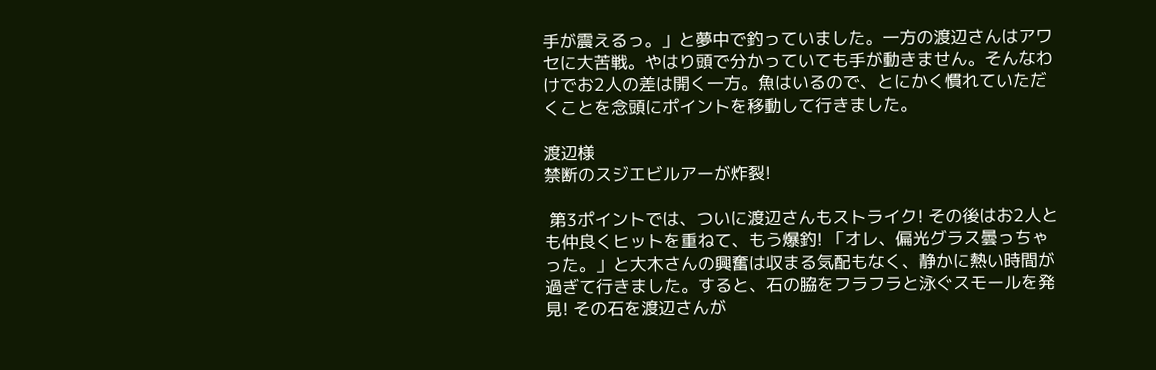手が震えるっ。」と夢中で釣っていました。一方の渡辺さんはアワセに大苦戦。やはり頭で分かっていても手が動きません。そんなわけでお2人の差は開く一方。魚はいるので、とにかく慣れていただくことを念頭にポイントを移動して行きました。

渡辺様
禁断のスジエビルアーが炸裂!

 第3ポイントでは、ついに渡辺さんもストライク! その後はお2人とも仲良くヒットを重ねて、もう爆釣! 「オレ、偏光グラス曇っちゃった。」と大木さんの興奮は収まる気配もなく、静かに熱い時間が過ぎて行きました。すると、石の脇をフラフラと泳ぐスモールを発見! その石を渡辺さんが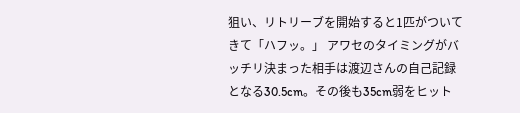狙い、リトリーブを開始すると1匹がついてきて「ハフッ。」 アワセのタイミングがバッチリ決まった相手は渡辺さんの自己記録となる30.5cm。その後も35cm弱をヒット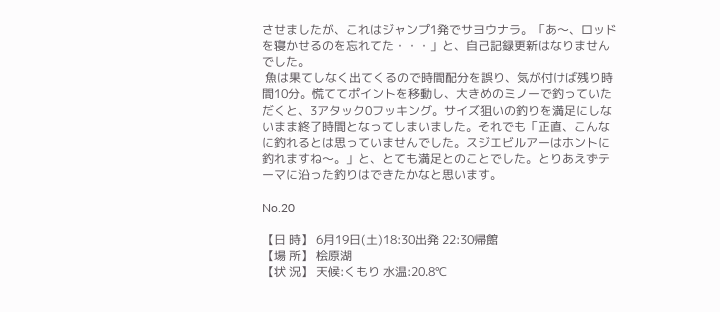させましたが、これはジャンプ1発でサヨウナラ。「あ〜、ロッドを寝かせるのを忘れてた・・・」と、自己記録更新はなりませんでした。
 魚は果てしなく出てくるので時間配分を誤り、気が付けば残り時間10分。慌ててポイントを移動し、大きめのミノーで釣っていただくと、3アタック0フッキング。サイズ狙いの釣りを満足にしないまま終了時間となってしまいました。それでも「正直、こんなに釣れるとは思っていませんでした。スジエビルアーはホントに釣れますね〜。」と、とても満足とのことでした。とりあえずテーマに沿った釣りはできたかなと思います。

No.20

【日 時】 6月19日(土)18:30出発 22:30帰館
【場 所】 桧原湖
【状 況】 天候:くもり 水温:20.8℃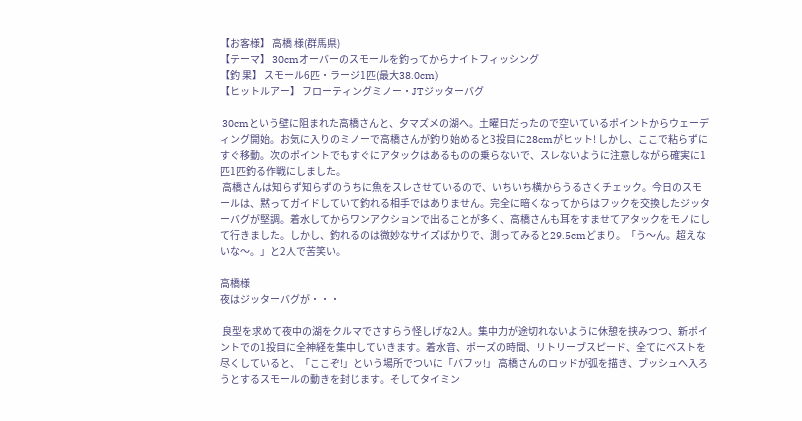【お客様】 高橋 様(群馬県)
【テーマ】 30cmオーバーのスモールを釣ってからナイトフィッシング
【釣 果】 スモール6匹・ラージ1匹(最大38.0cm)
【ヒットルアー】 フローティングミノー・JTジッターバグ

 30cmという壁に阻まれた高橋さんと、夕マズメの湖へ。土曜日だったので空いているポイントからウェーディング開始。お気に入りのミノーで高橋さんが釣り始めると3投目に28cmがヒット! しかし、ここで粘らずにすぐ移動。次のポイントでもすぐにアタックはあるものの乗らないで、スレないように注意しながら確実に1匹1匹釣る作戦にしました。
 高橋さんは知らず知らずのうちに魚をスレさせているので、いちいち横からうるさくチェック。今日のスモールは、黙ってガイドしていて釣れる相手ではありません。完全に暗くなってからはフックを交換したジッターバグが堅調。着水してからワンアクションで出ることが多く、高橋さんも耳をすませてアタックをモノにして行きました。しかし、釣れるのは微妙なサイズばかりで、測ってみると29.5cmどまり。「う〜ん。超えないな〜。」と2人で苦笑い。

高橋様
夜はジッターバグが・・・

 良型を求めて夜中の湖をクルマでさすらう怪しげな2人。集中力が途切れないように休憩を挟みつつ、新ポイントでの1投目に全神経を集中していきます。着水音、ポーズの時間、リトリーブスピード、全てにベストを尽くしていると、「ここぞ!」という場所でついに「バフッ!」 高橋さんのロッドが弧を描き、ブッシュへ入ろうとするスモールの動きを封じます。そしてタイミン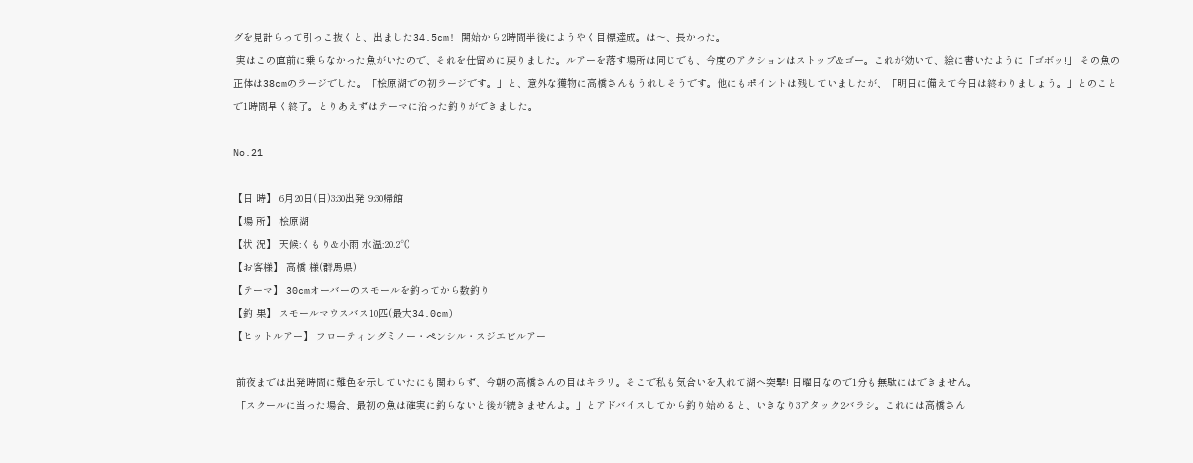グを見計らって引っこ抜くと、出ました34.5cm! 開始から2時間半後にようやく目標達成。は〜、長かった。
 実はこの直前に乗らなかった魚がいたので、それを仕留めに戻りました。ルアーを落す場所は同じでも、今度のアクションはストップ&ゴー。これが効いて、絵に書いたように「ゴボッ!」 その魚の正体は38cmのラージでした。「桧原湖での初ラージです。」と、意外な獲物に高橋さんもうれしそうです。他にもポイントは残していましたが、「明日に備えて今日は終わりましょう。」とのことで1時間早く終了。とりあえずはテーマに沿った釣りができました。

No.21

【日 時】 6月20日(日)3:30出発 9:30帰館
【場 所】 桧原湖
【状 況】 天候:くもり&小雨 水温:20.2℃
【お客様】 高橋 様(群馬県)
【テーマ】 30cmオーバーのスモールを釣ってから数釣り
【釣 果】 スモールマウスバス10匹(最大34.0cm)
【ヒットルアー】 フローティングミノー・ペンシル・スジエビルアー

 前夜までは出発時間に難色を示していたにも関わらず、今朝の高橋さんの目はキラリ。そこで私も気合いを入れて湖へ突撃! 日曜日なので1分も無駄にはできません。
 「スクールに当った場合、最初の魚は確実に釣らないと後が続きませんよ。」とアドバイスしてから釣り始めると、いきなり3アタック2バラシ。これには高橋さん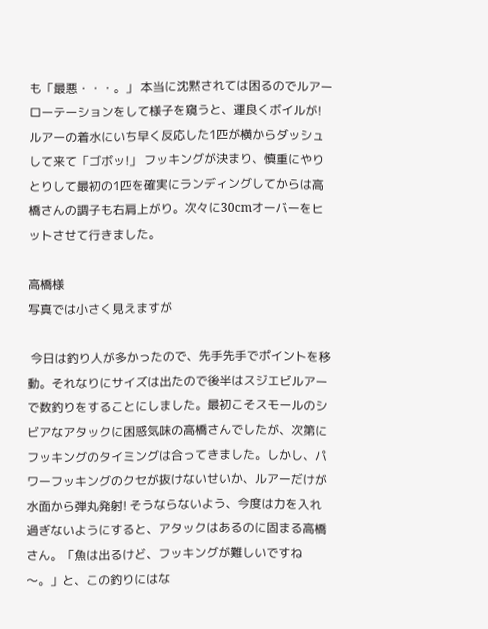も「最悪・・・。」 本当に沈黙されては困るのでルアーローテーションをして様子を窺うと、運良くボイルが! ルアーの着水にいち早く反応した1匹が横からダッシュして来て「ゴボッ!」 フッキングが決まり、慎重にやりとりして最初の1匹を確実にランディングしてからは高橋さんの調子も右肩上がり。次々に30cmオーバーをヒットさせて行きました。

高橋様
写真では小さく見えますが

 今日は釣り人が多かったので、先手先手でポイントを移動。それなりにサイズは出たので後半はスジエビルアーで数釣りをすることにしました。最初こそスモールのシビアなアタックに困惑気味の高橋さんでしたが、次第にフッキングのタイミングは合ってきました。しかし、パワーフッキングのクセが抜けないせいか、ルアーだけが水面から弾丸発射! そうならないよう、今度は力を入れ過ぎないようにすると、アタックはあるのに固まる高橋さん。「魚は出るけど、フッキングが難しいですね〜。」と、この釣りにはな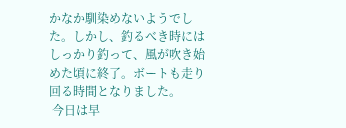かなか馴染めないようでした。しかし、釣るべき時にはしっかり釣って、風が吹き始めた頃に終了。ボートも走り回る時間となりました。
 今日は早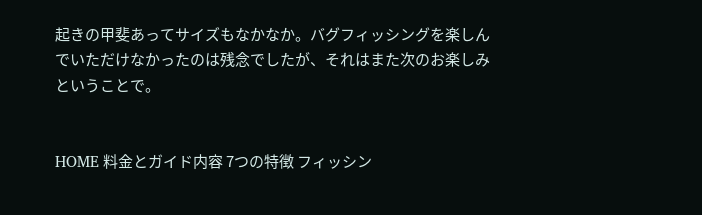起きの甲斐あってサイズもなかなか。バグフィッシングを楽しんでいただけなかったのは残念でしたが、それはまた次のお楽しみということで。


HOME 料金とガイド内容 7つの特徴 フィッシン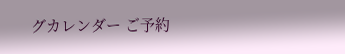グカレンダー ご予約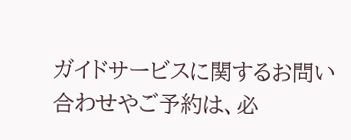ガイドサービスに関するお問い合わせやご予約は、必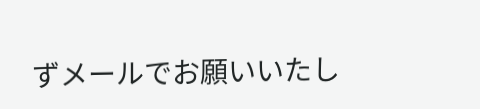ずメールでお願いいたし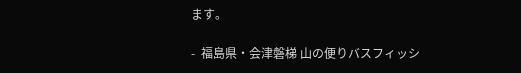ます。

-  福島県・会津磐梯 山の便りバスフィッシ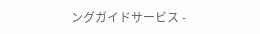ングガイドサービス -